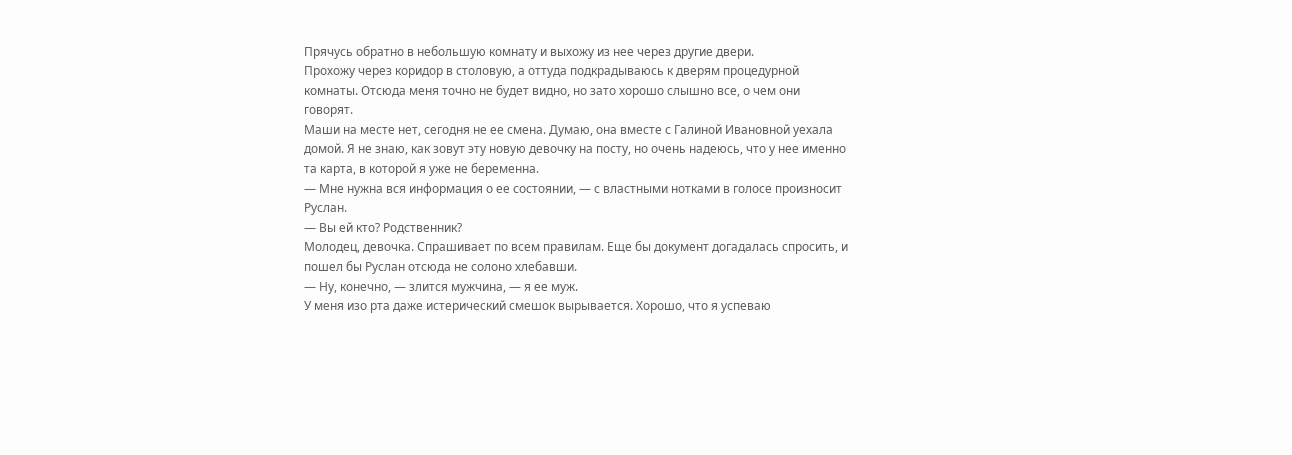Прячусь обратно в небольшую комнату и выхожу из нее через другие двери.
Прохожу через коридор в столовую, а оттуда подкрадываюсь к дверям процедурной комнаты. Отсюда меня точно не будет видно, но зато хорошо слышно все, о чем они говорят.
Маши на месте нет, сегодня не ее смена. Думаю, она вместе с Галиной Ивановной уехала домой. Я не знаю, как зовут эту новую девочку на посту, но очень надеюсь, что у нее именно та карта, в которой я уже не беременна.
— Мне нужна вся информация о ее состоянии, — с властными нотками в голосе произносит Руслан.
— Вы ей кто? Родственник?
Молодец, девочка. Спрашивает по всем правилам. Еще бы документ догадалась спросить, и пошел бы Руслан отсюда не солоно хлебавши.
— Ну, конечно, — злится мужчина, — я ее муж.
У меня изо рта даже истерический смешок вырывается. Хорошо, что я успеваю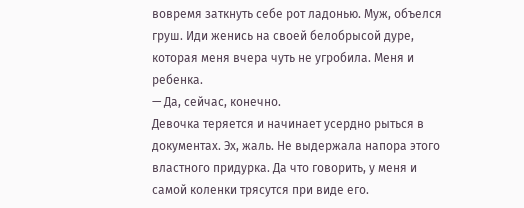вовремя заткнуть себе рот ладонью. Муж, объелся груш. Иди женись на своей белобрысой дуре, которая меня вчера чуть не угробила. Меня и ребенка.
— Да, сейчас, конечно.
Девочка теряется и начинает усердно рыться в документах. Эх, жаль. Не выдержала напора этого властного придурка. Да что говорить, у меня и самой коленки трясутся при виде его.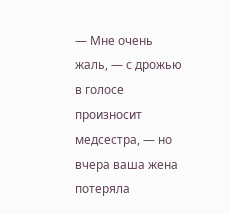— Мне очень жаль, — с дрожью в голосе произносит медсестра, — но вчера ваша жена потеряла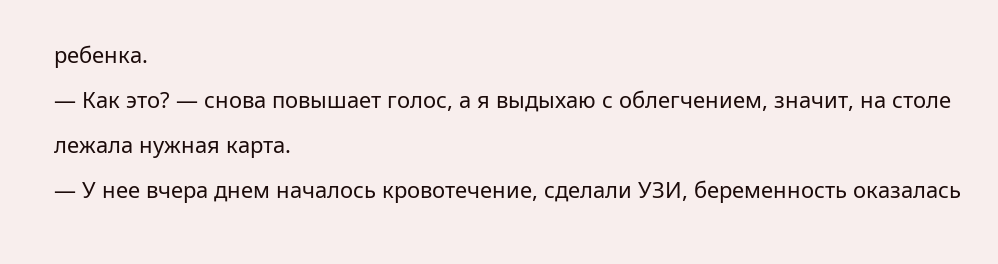ребенка.
— Как это? — снова повышает голос, а я выдыхаю с облегчением, значит, на столе лежала нужная карта.
— У нее вчера днем началось кровотечение, сделали УЗИ, беременность оказалась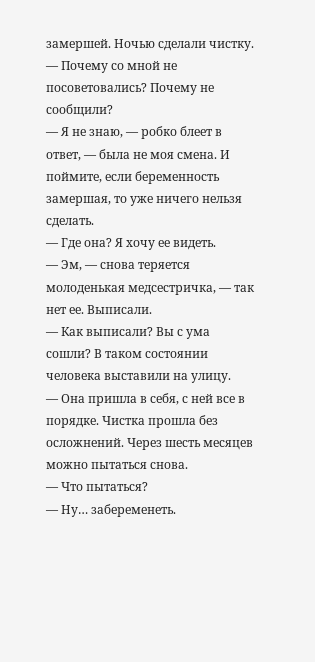замершей. Ночью сделали чистку.
— Почему со мной не посоветовались? Почему не сообщили?
— Я не знаю, — робко блеет в ответ, — была не моя смена. И поймите, если беременность замершая, то уже ничего нельзя сделать.
— Где она? Я хочу ее видеть.
— Эм, — снова теряется молоденькая медсестричка, — так нет ее. Выписали.
— Как выписали? Вы с ума сошли? В таком состоянии человека выставили на улицу.
— Она пришла в себя, с ней все в порядке. Чистка прошла без осложнений. Через шесть месяцев можно пытаться снова.
— Что пытаться?
— Ну… забеременеть.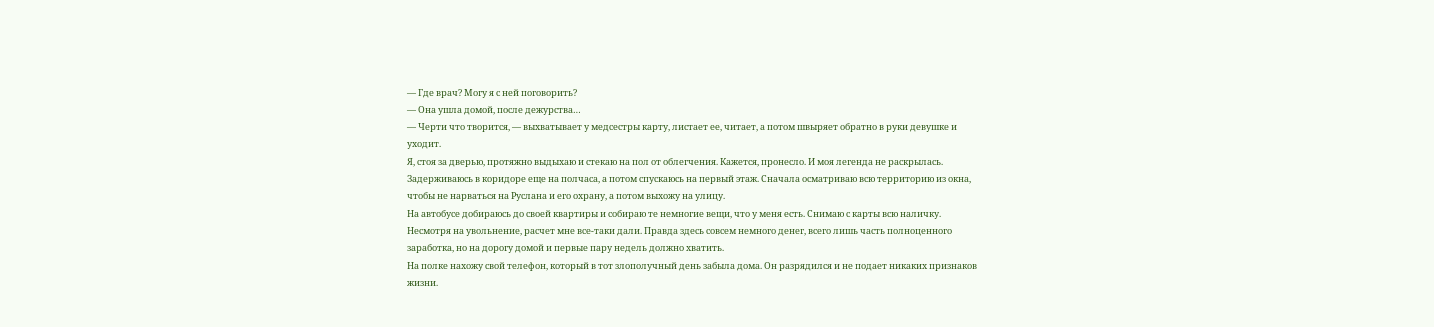— Где врач? Могу я с ней поговорить?
— Она ушла домой, после дежурства…
— Черти что творится, — выхватывает у медсестры карту, листает ее, читает, а потом швыряет обратно в руки девушке и уходит.
Я, стоя за дверью, протяжно выдыхаю и стекаю на пол от облегчения. Кажется, пронесло. И моя легенда не раскрылась.
Задерживаюсь в коридоре еще на полчаса, а потом спускаюсь на первый этаж. Сначала осматриваю всю территорию из окна, чтобы не нарваться на Руслана и его охрану, а потом выхожу на улицу.
На автобусе добираюсь до своей квартиры и собираю те немногие вещи, что у меня есть. Снимаю с карты всю наличку. Несмотря на увольнение, расчет мне все-таки дали. Правда здесь совсем немного денег, всего лишь часть полноценного заработка, но на дорогу домой и первые пару недель должно хватить.
На полке нахожу свой телефон, который в тот злополучный день забыла дома. Он разрядился и не подает никаких признаков жизни.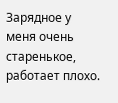Зарядное у меня очень старенькое, работает плохо.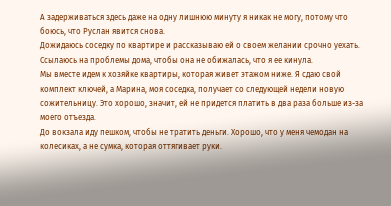А задерживаться здесь даже на одну лишнюю минуту я никак не могу, потому что боюсь, что Руслан явится снова.
Дожидаюсь соседку по квартире и рассказываю ей о своем желании срочно уехать. Ссылаюсь на проблемы дома, чтобы она не обижалась, что я ее кинула.
Мы вместе идем к хозяйке квартиры, которая живет этажом ниже. Я сдаю свой комплект ключей, а Марина, моя соседка, получает со следующей недели новую сожительницу. Это хорошо, значит, ей не придется платить в два раза больше из-за моего отъезда.
До вокзала иду пешком, чтобы не тратить деньги. Хорошо, что у меня чемодан на колесиках, а не сумка, которая оттягивает руки.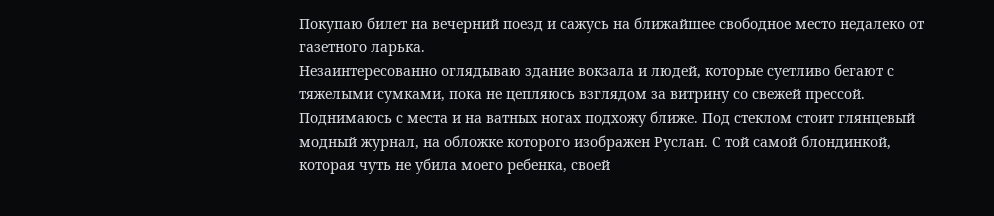Покупаю билет на вечерний поезд и сажусь на ближайшее свободное место недалеко от газетного ларька.
Незаинтересованно оглядываю здание вокзала и людей, которые суетливо бегают с тяжелыми сумками, пока не цепляюсь взглядом за витрину со свежей прессой.
Поднимаюсь с места и на ватных ногах подхожу ближе. Под стеклом стоит глянцевый модный журнал, на обложке которого изображен Руслан. С той самой блондинкой, которая чуть не убила моего ребенка, своей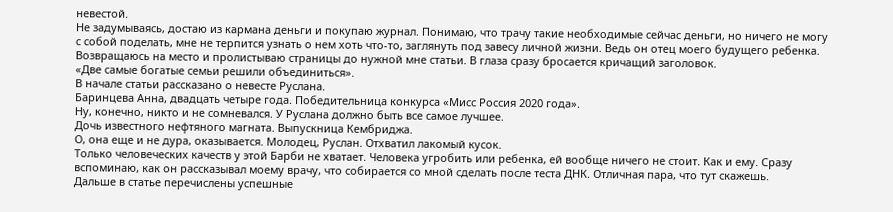невестой.
Не задумываясь, достаю из кармана деньги и покупаю журнал. Понимаю, что трачу такие необходимые сейчас деньги, но ничего не могу с собой поделать, мне не терпится узнать о нем хоть что-то, заглянуть под завесу личной жизни. Ведь он отец моего будущего ребенка.
Возвращаюсь на место и пролистываю страницы до нужной мне статьи. В глаза сразу бросается кричащий заголовок.
«Две самые богатые семьи решили объединиться».
В начале статьи рассказано о невесте Руслана.
Баринцева Анна, двадцать четыре года. Победительница конкурса «Мисс Россия 2020 года».
Ну, конечно, никто и не сомневался. У Руслана должно быть все самое лучшее.
Дочь известного нефтяного магната. Выпускница Кембриджа.
О, она еще и не дура, оказывается. Молодец, Руслан. Отхватил лакомый кусок.
Только человеческих качеств у этой Барби не хватает. Человека угробить или ребенка, ей вообще ничего не стоит. Как и ему. Сразу вспоминаю, как он рассказывал моему врачу, что собирается со мной сделать после теста ДНК. Отличная пара, что тут скажешь.
Дальше в статье перечислены успешные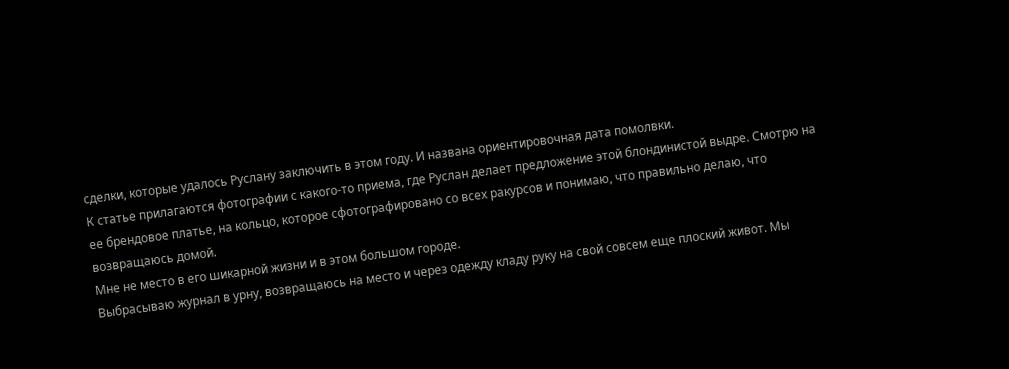сделки, которые удалось Руслану заключить в этом году. И названа ориентировочная дата помолвки.
К статье прилагаются фотографии с какого-то приема, где Руслан делает предложение этой блондинистой выдре. Смотрю на ее брендовое платье, на кольцо, которое сфотографировано со всех ракурсов и понимаю, что правильно делаю, что возвращаюсь домой.
Мне не место в его шикарной жизни и в этом большом городе.
Выбрасываю журнал в урну, возвращаюсь на место и через одежду кладу руку на свой совсем еще плоский живот. Мы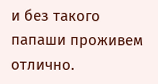и без такого папаши проживем отлично.